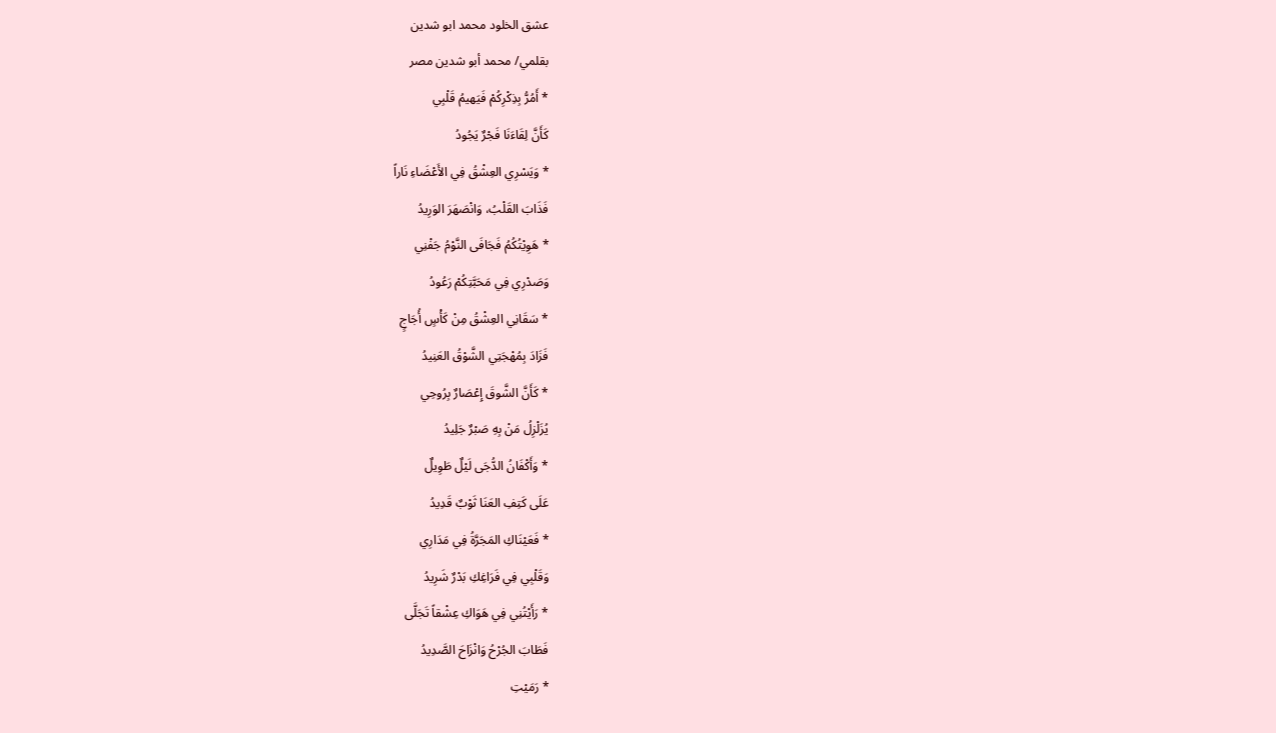عشق الخلود محمد ابو شدين
بقلمي/ محمد أبو شدين مصر
* أَمُرُّ بِذِكْرِكُمْ فَيَهيمُ قَلْبِي
كَأَنَّ لِقَاءَنَا فَجْرٌ يَجُودُ
* وَيَسْرِي العِشْقُ فِي الأَعْضَاءِ نَاراً
فَذَابَ القَلْبُ، وَانْصَهَرَ الوَرِيدُ
* هَوِيْتُكُمُ فَجَافَى النَّوْمُ جَفْنِي
وَصَدْرِي فِي مَحَبَّتِكُمْ رَعُودُ
* سَقَانِي العِشْقُ مِنْ كَأْسٍ أُجَاجٍ
فَزَادَ بِمُهْجَتِي الشَّوْقُ العَنِيدُ
* كَأَنَّ الشَّوقَ إِعْصَارٌ بِرُوحِي
يُزَلْزِلُ مَنْ بِهِ صَبْرٌ جَلِيدُ
* وَأَكْفَانُ الدُّجَى لَيْلٌ طَوِيلٌ
عَلَى كَتِفِ العَنَا ثَوْبٌ قَدِيدُ
* فَعَيْنَاكِ المَجَرَّةُ فِي مَدَارِي
وَقَلْبِي فِي فَرَاغِكِ بَدْرٌ شَرِيدُ
* رَأَيْتُنِي فِي هَوَاكِ عِشْقاً تَجَلَّى
فَطَابَ الجُرْحُ وَانْزَاحَ الصَّدِيدُ
* رَمَيْتِ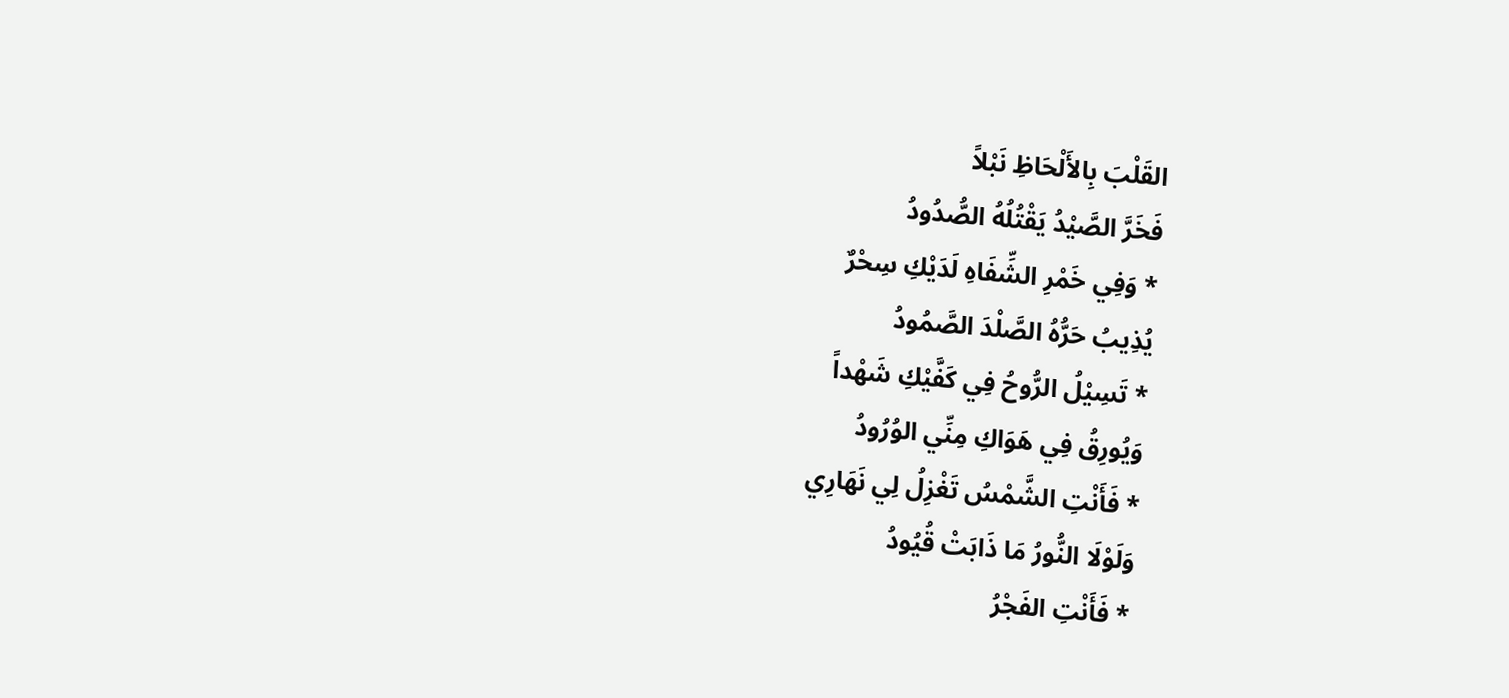القَلْبَ بِالأَلْحَاظِ نَبْلاً
فَخَرَّ الصَّيْدُ يَقْتُلُهُ الصُّدُودُ
* وَفِي خَمْرِ الشِّفَاهِ لَدَيْكِ سِحْرٌ
يُذِيبُ حَرُّهُ الصَّلْدَ الصَّمُودُ
* تَسِيْلُ الرُّوحُ فِي كَفَّيْكِ شَهْداً
وَيُورِقُ فِي هَوَاكِ مِنِّي الوُرُودُ
* فَأَنْتِ الشَّمْسُ تَغْزِلُ لِي نَهَارِي
وَلَوْلَا النُّورُ مَا ذَابَتْ قُيُودُ
* فَأَنْتِ الفَجْرُ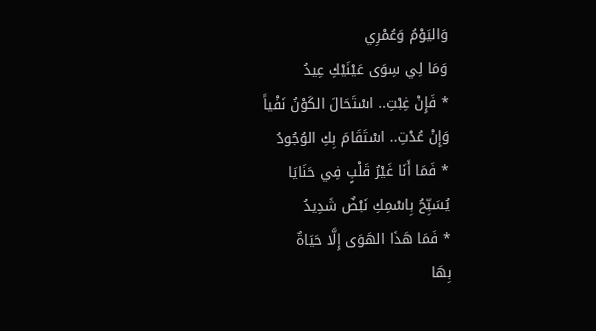وَاليَوْمُ وَعُمْرِي
وَمَا لِي سِوَى عَيْنَيْكِ عِيدُ
* فَإِنْ غِبْتِ.. اسْتَحَالَ الكَوْنُ نَفْياً
وَإِنْ عُدْتِ.. اسْتَقَامَ بِكِ الوُجُودُ
* فَمَا أَنَا غَيْرُ قَلْبٍ فِي حَنَايَا
يُسَبِّحُ بِاسْمِكِ نَبْضٌ شَدِيدُ
* فَمَا هَذَا الهَوَى إِلَّا حَيَاةٌ
بِهَا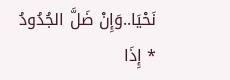نَحْيَا..وَإِنْ ضَلَّ الجُدُودُ
* إِذَا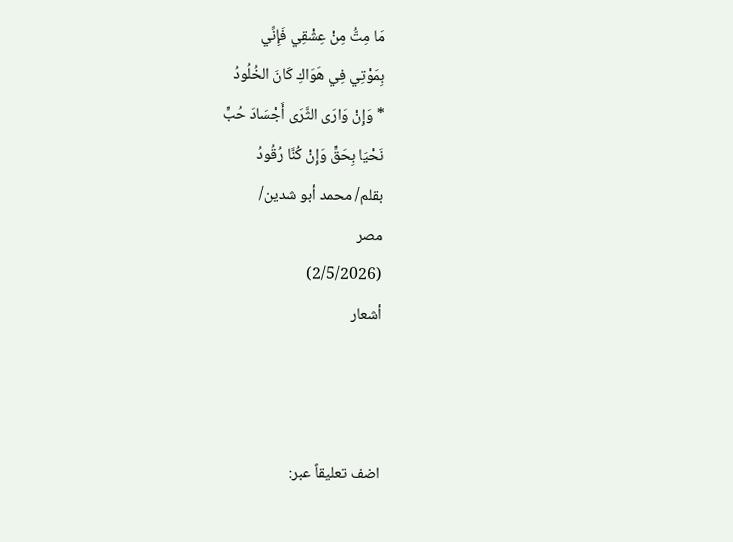مَا مِتُّ مِنْ عِشْقِي فَإِنِّي
بِمَوْتِي فِي هَوَاكِ كَانَ الخُلُودُ
* وَإِنْ وَارَى الثَّرَى أَجْسَادَ حُبٍّ
نَحْيَا بِحَقٍّ وَإِنْ كُنَّا رُقُودُ
بقلم/ محمد أبو شدين/
مصر
(2/5/2026)
أشعار



اضف تعليقاً عبر: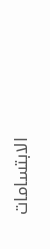الابتسامات